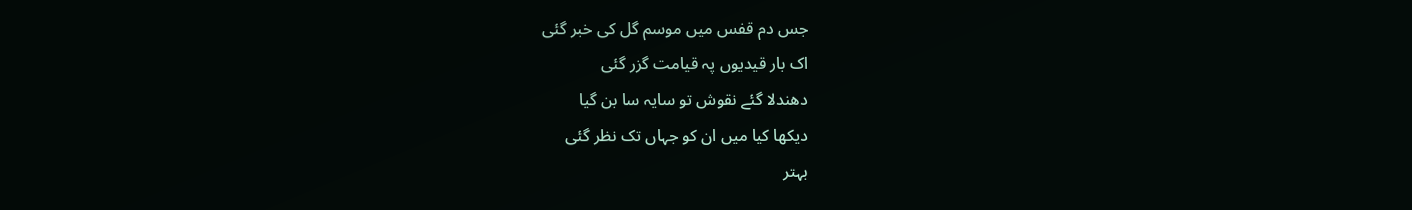جس دم قفس میں موسم گل کی خبر گئی
اک بار قیدیوں پہ قیامت گزر گئی
دھندلا گئے نقوش تو سایہ سا بن گیا
دیکھا کیا میں ان کو جہاں تک نظر گئی
بہتر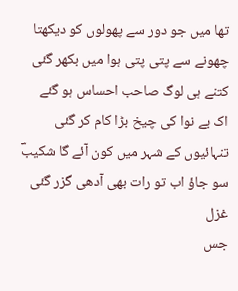تھا میں جو دور سے پھولوں کو دیکھتا
چھونے سے پتی پتی ہوا میں بکھر گئی
کتنے ہی لوگ صاحب احساس ہو گئے
اک بے نوا کی چیخ بڑا کام کر گئی
تنہائیوں کے شہر میں کون آئے گا شکیبؔ
سو جاؤ اب تو رات بھی آدھی گزر گئی
غزل
جس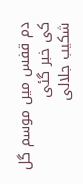دم قفس میں موسم گل کی خبر گئی
شکیب جلالی